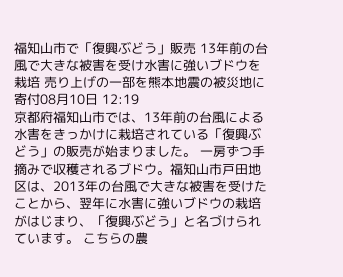福知山市で「復興ぶどう」販売 13年前の台風で大きな被害を受け水害に強いブドウを栽培 売り上げの一部を熊本地震の被災地に寄付08月10日 12:19
京都府福知山市では、13年前の台風による水害をきっかけに栽培されている「復興ぶどう」の販売が始まりました。 一房ずつ手摘みで収穫されるブドウ。福知山市戸田地区は、2013年の台風で大きな被害を受けたことから、翌年に水害に強いブドウの栽培がはじまり、「復興ぶどう」と名づけられています。 こちらの農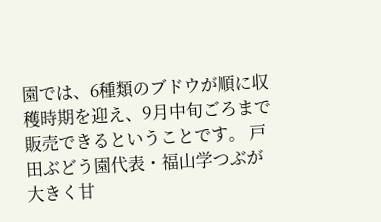園では、6種類のブドウが順に収穫時期を迎え、9月中旬ごろまで販売できるということです。 戸田ぶどう園代表・福山学つぶが大きく甘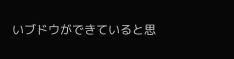いブドウができていると思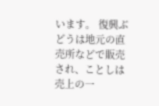います。 復興ぶどうは地元の直売所などで販売され、ことしは売上の一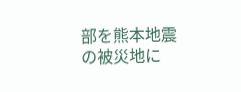部を熊本地震の被災地に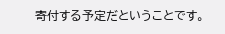寄付する予定だということです。